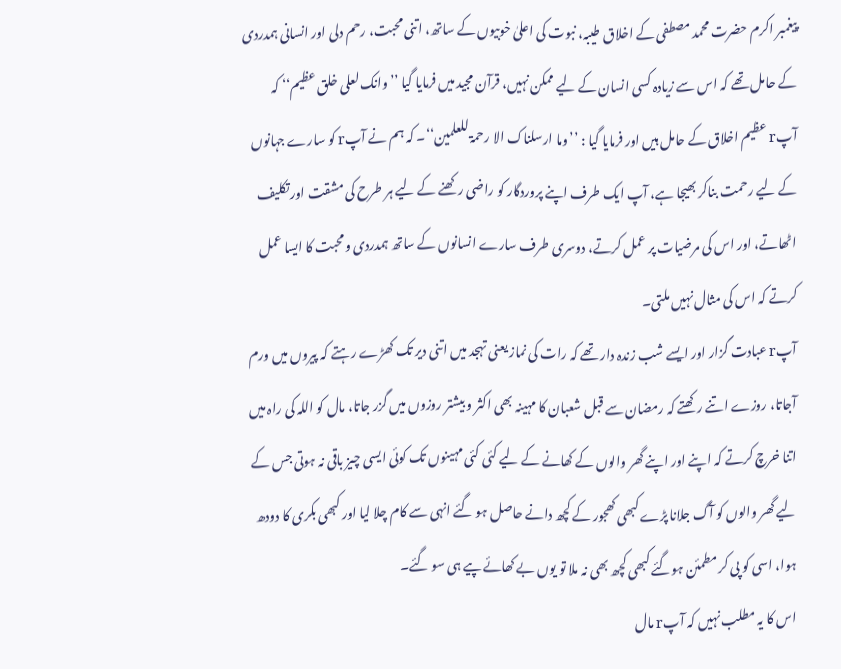پیغمبر اکرم حضرت محمد مصطفی کے اخلاق طیبہ، نبوت کی اعلیٰ خوبیوں کے ساتھ، اتنی محبت، رحم دلی اور انسانی ہمدردی کے حامل تھے کہ اس سے زیادہ کسی انسان کے لیے ممکن نہیں، قرآن مجید میں فرمایا گیا ’’وانک لعلی خلق عظیم‘‘ کہ آپr عظیم اخلاق کے حامل ہیں اور فرمایا گیا : ’’وما ارسلناک الا رحمۃ للعلمین‘‘۔ کہ ہم نے آپr کو سارے جہانوں کے لیے رحمت بناکر بھیجا ہے، آپ ایک طرف اپنے پروردگار کو راضی رکھنے کے لیے ہر طرح کی مشقت اور تکلیف اٹھاتے، اور اس کی مرضیات پر عمل کرتے، دوسری طرف سارے انسانوں کے ساتھ ہمدردی ومحبت کا ایسا عمل کرتے کہ اس کی مثال نہیں ملتی۔
آپr عبادت گزار اور ایسے شب زندہ دار تھے کہ رات کی نماز یعنی تہجد میں اتنی دیر تک کھڑے رہتے کہ پیروں میں ورم آجاتا، روزے اتنے رکھتے کہ رمضان سے قبل شعبان کا مہینہ بھی اکثر و بیشتر روزوں میں گزر جاتا، مال کو اللہ کی راہ میں اتنا خرچ کرتے کہ اپنے اور اپنے گھر والوں کے کھانے کے لیے کئی کئی مہینوں تک کوئی ایسی چیز باقی نہ ہوتی جس کے لیے گھر والوں کو آگ جلانا پڑے کبھی کھجور کے کچھ دانے حاصل ہو گئے انہی سے کام چلا لیا اور کبھی بکری کا دودھ ہوا، اسی کو پی کر مطمئن ہوگئے کبھی کچھ بھی نہ ملا تو یوں بے کھائے پیے ہی سو گئے۔
اس کا یہ مطلب نہیں کہ آپr مال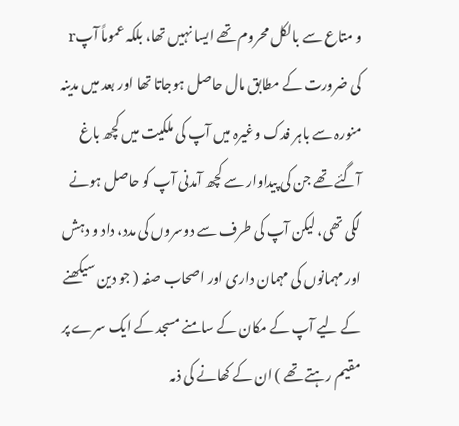و متاع سے بالکل محروم تھے ایسا نہیں تھا، بلکہ عموماً آپr کی ضرورت کے مطابق مال حاصل ہوجاتا تھا اور بعد میں مدینہ منورہ سے باہر فدک وغیرہ میں آپ کی ملکیت میں کچھ باغ آگئے تھے جن کی پیداوار سے کچھ آمدنی آپ کو حاصل ہونے لگی تھی، لیکن آپ کی طرف سے دوسروں کی مدد، داد و دہش اور مہمانوں کی مہمان داری اور اصحاب صفہ ( جو دین سیکھنے کے لیے آپ کے مکان کے سامنے مسجد کے ایک سرے پر مقیم رہتے تھے ) ان کے کھانے کی ذمہ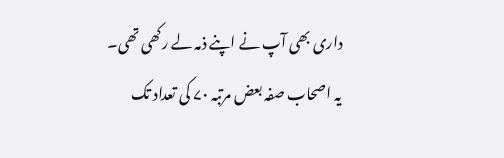داری بھی آپ نے اپنے ذمہ لے رکھی تھی۔
یہ اصحاب صفہ بعض مرتبہ ۷۰ کی تعداد تک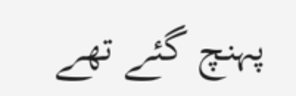پہنچ گئے تھے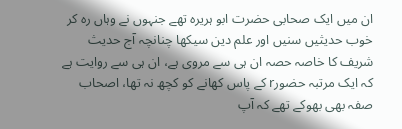ان میں ایک صحابی حضرت ابو ہریرہ تھے جنہوں نے وہاں رہ کر خوب حدیثیں سنیں اور علم دین سیکھا چنانچہ آج حدیث شریف کا خاصہ حصہ ان ہی سے مروی ہے، ان ہی سے روایت ہے کہ ایک مرتبہ حضورr کے پاس کھانے کو کچھ نہ تھا، اصحاب صفہ بھی بھوکے تھے کہ آپ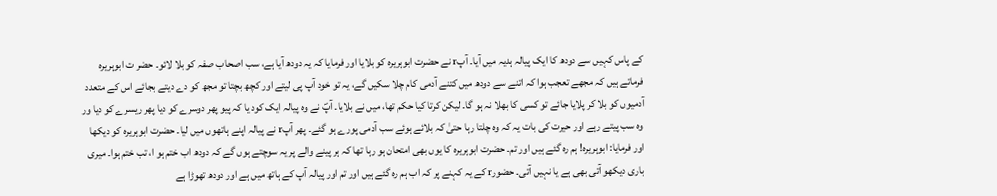کے پاس کہیں سے دودھ کا ایک پیالہ ہدیہ میں آیا۔ آپr نے حضرت ابوہریرہ کو بلایا اور فرمایا کہ یہ دودھ آیا ہے، سب اصحاب صفہ کو بلا لائو۔ حضر ت ابوہریرہ فرماتے ہیں کہ مجھے تعجب ہوا کہ اتنے سے دودھ میں کتنے آدمی کام چلا سکیں گے، یہ تو خود آپ پی لیتے اور کچھ بچتا تو مجھ کو دے دیتے بجائے اس کے متعدد آدمیوں کو بلا کر پلایا جائے تو کسی کا بھلا نہ ہو گا۔ لیکن کرتا کیا حکم تھا، میں نے بلایا۔ آپؐ نے وہ پیالہ ایک کود یا کہ پیو پھر دوسرے کو دیا پھر ریسرے کو دیا ور وہ سب پیتے رہے اور حیرت کی بات یہ کہ وہ چلتا رہا حتیٰ کہ بلائے ہوئے سب آدمی پورے ہو گئے۔ پھر آپr نے پیالہ اپنے ہاتھوں میں لیا۔ حضرت ابوہریرہ کو دیکھا اور فرمایا: ابوہریرہ! ہم رہ گئے ہیں اور تم۔ حضرت ابوہریرہ کا یوں بھی امتحان ہو رہا تھا کہ ہر پینے والے پر یہ سوچتے ہوں گے کہ دودھ اب ختم ہو ا، تب ختم ہوا۔ میری باری دیکھو آتی بھی ہے یا نہیں آتی۔ حضورr کے یہ کہنے پر کہ اب ہم رہ گئے ہیں اور تم اور پیالہ آپ کے ہاتھ میں ہے اور دودھ تھوڑا ہے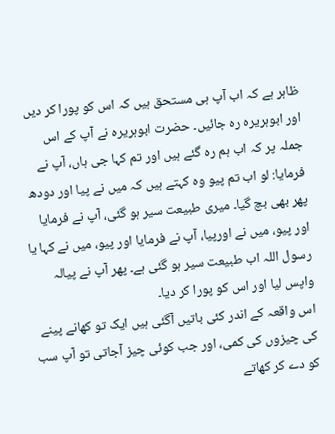ظاہر ہے کہ اب آپ ہی مستحق ہیں کہ اس کو پورا کر دیں اور ابوہریرہ رہ جائیں۔ حضرت ابوہریرہ نے آپ کے اس جملہ پر کہ اب ہم رہ گئے ہیں اور تم کہا جی ہاں، آپ نے فرمایا: لو اب تم پیو وہ کہتے ہیں کہ میں نے پیا اور دودھ پھر بھی بچ گیا۔ میری طبیعت سیر ہو گئی، آپ نے فرمایا اور پیو، میں نے اورپیا، آپ نے فرمایا اور پیو، میں نے کہا یا رسول اللہ اب طبیعت سیر ہو گئی ہے۔ پھر آپ نے پیالہ واپس لیا اور اس کو پورا کر دیا۔
اس واقعہ کے اندر کئی باتیں آگئی ہیں ایک تو کھانے پینے کی چیزوں کی کمی، اور جب کوئی چیز آجاتی تو آپ سب کو دے کر کھاتے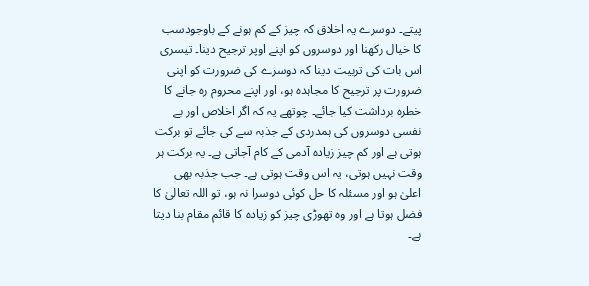پیتے۔ دوسرے یہ اخلاق کہ چیز کے کم ہونے کے باوجودسب کا خیال رکھنا اور دوسروں کو اپنے اوپر ترجیح دینا۔ تیسری اس بات کی تربیت دینا کہ دوسرے کی ضرورت کو اپنی ضرورت پر ترجیح کا مجاہدہ ہو، اور اپنے محروم رہ جانے کا خطرہ برداشت کیا جائے۔ چوتھے یہ کہ اگر اخلاص اور بے نفسی دوسروں کی ہمدردی کے جذبہ سے کی جائے تو برکت ہوتی ہے اور کم چیز زیادہ آدمی کے کام آجاتی ہے۔ یہ برکت ہر وقت نہیں ہوتی، یہ اس وقت ہوتی ہے۔ جب جذبہ بھی اعلیٰ ہو اور مسئلہ کا حل کوئی دوسرا نہ ہو، تو اللہ تعالیٰ کا فضل ہوتا ہے اور وہ تھوڑی چیز کو زیادہ کا قائم مقام بنا دیتا ہے۔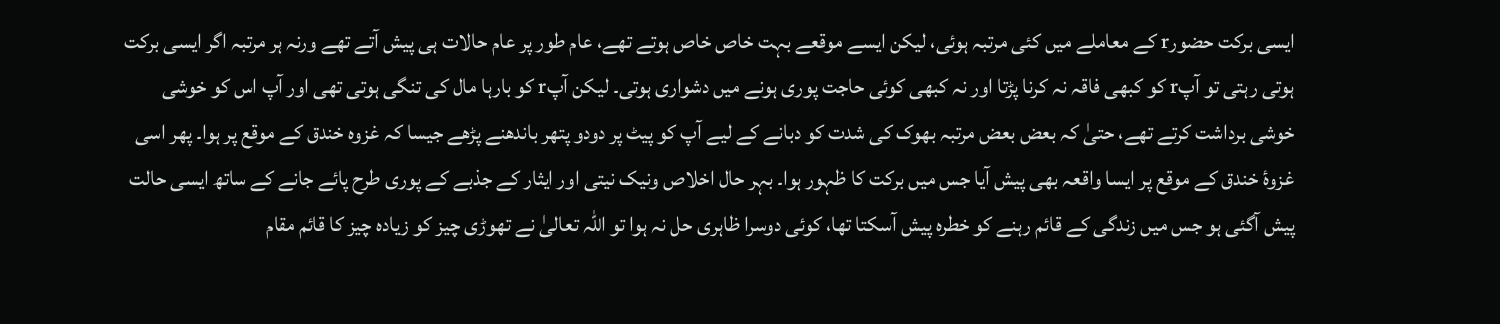ایسی برکت حضورr کے معاملے میں کئی مرتبہ ہوئی، لیکن ایسے موقعے بہت خاص خاص ہوتے تھے، عام طور پر عام حالات ہی پیش آتے تھے ورنہ ہر مرتبہ اگر ایسی برکت ہوتی رہتی تو آپr کو کبھی فاقہ نہ کرنا پڑتا اور نہ کبھی کوئی حاجت پوری ہونے میں دشواری ہوتی۔ لیکن آپr کو بارہا مال کی تنگی ہوتی تھی اور آپ اس کو خوشی خوشی برداشت کرتے تھے، حتیٰ کہ بعض بعض مرتبہ بھوک کی شدت کو دبانے کے لیے آپ کو پیٹ پر دودو پتھر باندھنے پڑھے جیسا کہ غزوہ خندق کے موقع پر ہوا۔ پھر اسی غزوۂ خندق کے موقع پر ایسا واقعہ بھی پیش آیا جس میں برکت کا ظہور ہوا۔ بہر حال اخلاص ونیک نیتی اور ایثار کے جذبے کے پوری طرح پائے جانے کے ساتھ ایسی حالت پیش آگئی ہو جس میں زندگی کے قائم رہنے کو خطرہ پیش آسکتا تھا، کوئی دوسرا ظاہری حل نہ ہوا تو اللہ تعالیٰ نے تھوڑی چیز کو زیادہ چیز کا قائم مقام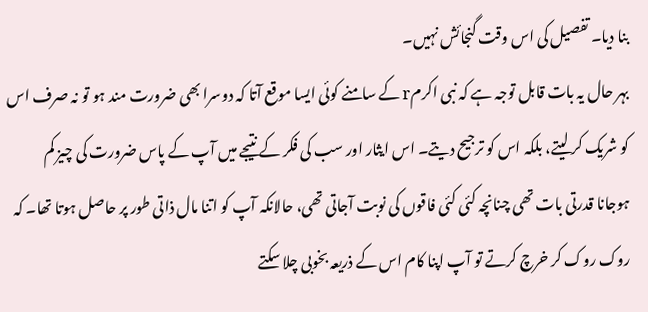بنا دیا۔ تفصیل کی اس وقت گنجائش نہیں۔
بہر حال یہ بات قابل توجہ ہے کہ نبی اکرمr کے سامنے کوئی ایسا موقع آتا کہ دوسرا بھی ضرورت مند ہو تو نہ صرف اس کو شریک کر لیتے، بلکہ اس کو ترجیح دیتے۔ اس ایثار اور سب کی فکر کے نتیجے میں آپ کے پاس ضرورت کی چیز کم ہوجانا قدرتی بات تھی چنانچہ کئی کئی فاقوں کی نوبت آجاتی تھی، حالانکہ آپ کو اتنا مال ذاتی طور پر حاصل ہوتا تھا۔ کہ روک روک کر خرچ کرتے تو آپ اپنا کام اس کے ذریعہ بخوبی چلا سکتے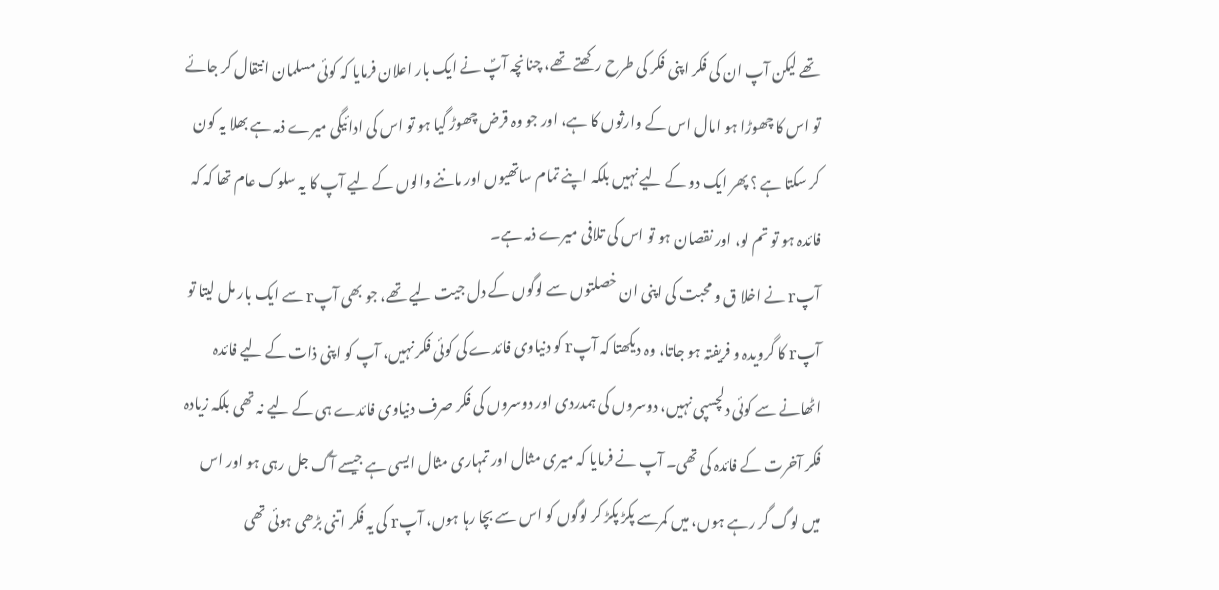تھے لیکن آپ ان کی فکر اپنی فکر کی طرح رکھتے تھے، چنانچہ آپؐ نے ایک بار اعلان فرمایا کہ کوئی مسلمان انتقال کر جائے تو اس کا چھوڑا ہو امال اس کے وارثوں کا ہے، اور جو وہ قرض چھوڑ گیا ہو تو اس کی ادائیگی میرے ذمہ ہے بھلا یہ کون کر سکتا ہے ؟ پھر ایک دو کے لیے نہیں بلکہ اپنے تمام ساتھیوں اور ماننے والوں کے لیے آپ کا یہ سلوک عام تھا کہ کہ فائدہ ہو تو تم لو، اور نقصان ہو تو اس کی تلافی میرے ذمہ ہے۔
آپr نے اخلا ق و محبت کی اپنی ان خصلتوں سے لوگوں کے دل جیت لیے تھے، جو بھی آپr سے ایک بار مل لیتا تو آپr کا گرویدہ و فریفتہ ہو جاتا، وہ دیکھتا کہ آپr کو دنیاوی فائدے کی کوئی فکر نہیں، آپ کو اپنی ذات کے لیے فائدہ اٹھانے سے کوئی دلچسپی نہیں، دوسروں کی ہمدردی اور دوسروں کی فکر صرف دنیاوی فائدے ہی کے لیے نہ تھی بلکہ زیادہ فکر آخرت کے فائدہ کی تھی۔ آپ نے فرمایا کہ میری مثال اور تمہاری مثال ایسی ہے جیسے آگ جل رہی ہو اور اس میں لوگ گر رہے ہوں، میں کمرسے پکڑ پکڑ کر لوگوں کو اس سے بچا رہا ہوں، آپr کی یہ فکر اتنی بڑھی ہوئی تھی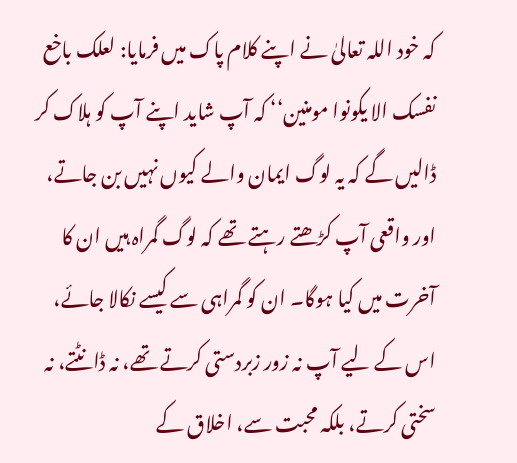کہ خود اللہ تعالیٰ نے اپنے کلام پاک میں فرمایا: لعلک باخع نفسک الا یکونوا مومنین‘‘ کہ آپ شاید اپنے آپ کو ہلاک کر ڈالیں گے کہ یہ لوگ ایمان والے کیوں نہیں بن جاتے، اور واقعی آپ کڑھتے رہتے تھے کہ لوگ گمراہ ہیں ان کا آخرت میں کیا ہوگا۔ ان کو گمراہی سے کیسے نکالا جائے، اس کے لیے آپ نہ زور زبردستی کرتے تھے، نہ ڈانٹتے، نہ سختی کرتے، بلکہ محبت سے، اخلاق کے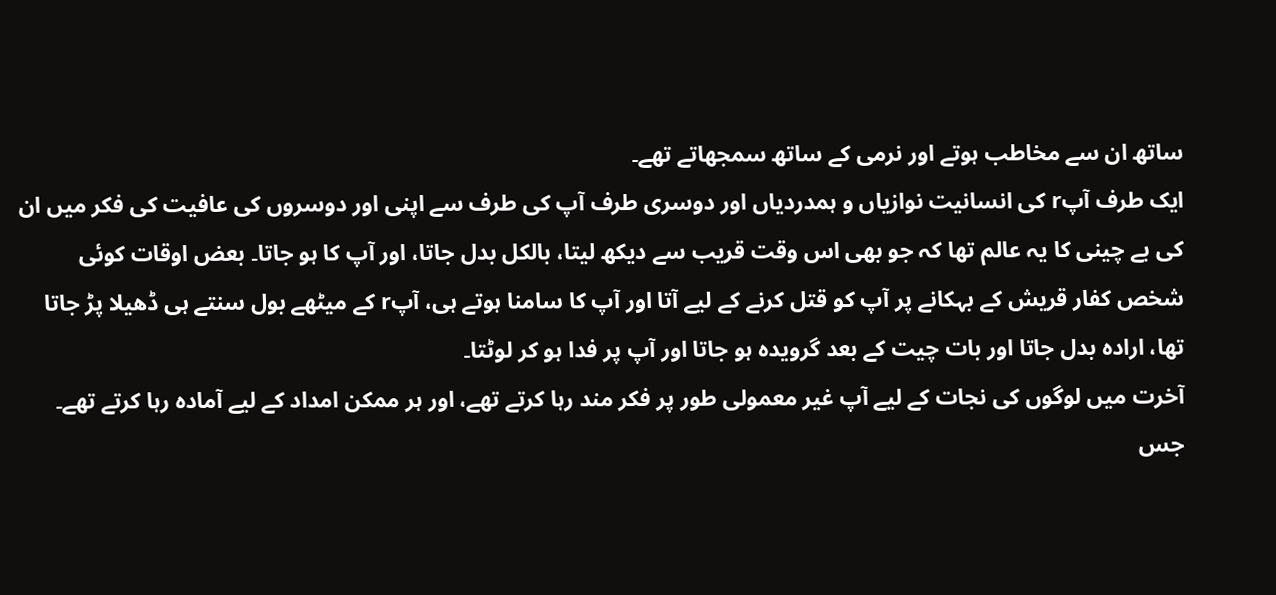ساتھ ان سے مخاطب ہوتے اور نرمی کے ساتھ سمجھاتے تھے۔
ایک طرف آپr کی انسانیت نوازیاں و ہمدردیاں اور دوسری طرف آپ کی طرف سے اپنی اور دوسروں کی عافیت کی فکر میں ان کی بے چینی کا یہ عالم تھا کہ جو بھی اس وقت قریب سے دیکھ لیتا، بالکل بدل جاتا، اور آپ کا ہو جاتا۔ بعض اوقات کوئی شخص کفار قریش کے بہکانے پر آپ کو قتل کرنے کے لیے آتا اور آپ کا سامنا ہوتے ہی، آپr کے میٹھے بول سنتے ہی ڈھیلا پڑ جاتا تھا، ارادہ بدل جاتا اور بات چیت کے بعد گرویدہ ہو جاتا اور آپ پر فدا ہو کر لوٹتا۔
آخرت میں لوگوں کی نجات کے لیے آپ غیر معمولی طور پر فکر مند رہا کرتے تھے، اور ہر ممکن امداد کے لیے آمادہ رہا کرتے تھے۔
جس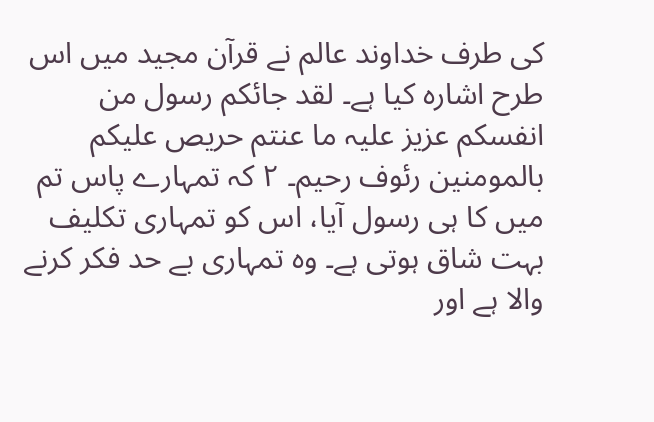کی طرف خداوند عالم نے قرآن مجید میں اس طرح اشارہ کیا ہے۔ لقد جائکم رسول من انفسکم عزیز علیہ ما عنتم حریص علیکم بالمومنین رئوف رحیم۔ ۲ کہ تمہارے پاس تم میں کا ہی رسول آیا، اس کو تمہاری تکلیف بہت شاق ہوتی ہے۔ وہ تمہاری بے حد فکر کرنے والا ہے اور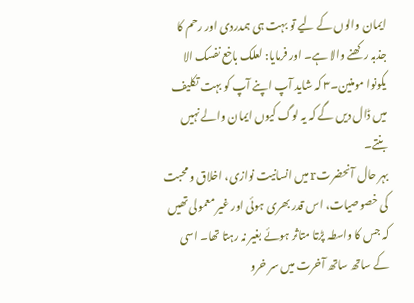ایمان والوں کے لیے تو بہت ہی ہمدردی اور رحم کا جذبہ رکھنے والا ہے۔ اور فرمایا: لعلک باخع نفسک الا یکونوا مومنین۔۳ کہ شاید آپ اپنے آپ کو بہت تکلیف میں ڈال دیں گے کہ یہ لوگ کیوں ایمان والے نہیں بنتے۔
بہر حال آنحضرتr میں انسانیت نوازی، اخلاق و محبت کی خصوصیات، اس قدر بھری ہوئی اور غیر معمولی تھیں کہ جس کا واسطہ پڑتا متاثر ہوئے بغیر نہ رہتا تھا۔ اسی کے ساتھ ساتھ آخرت میں سر خرو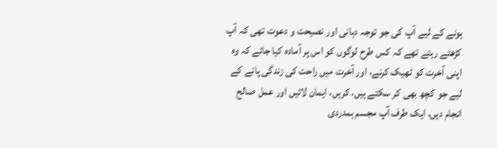ہونے کے لیے آپ کی جو توجہ دہانی اور نصیحت و دعوت تھی کہ آپ کڑھتے رہتے تھے کہ کس طرح لوگوں کو اس پر آمادہ کیا جائے کہ وہ اپنی آخرت کو ٹھیک کرنے، اور آخرت میں راحت کی زندگی پانے کے لیے جو کچھ بھی کر سکتے ہیں، کریں، ایمان لائیں اور عمل صالح انجام دیں، ایک طرف آپ مجسم ہمدردی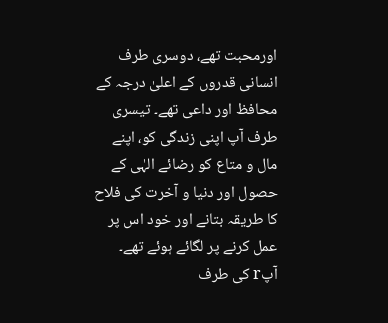اورمحبت تھے، دوسری طرف انسانی قدروں کے اعلیٰ درجہ کے محافظ اور داعی تھے۔ تیسری طرف آپ اپنی زندگی کو، اپنے مال و متاع کو رضائے الہٰی کے حصول اور دنیا و آخرت کی فلاح کا طریقہ بتانے اور خود اس پر عمل کرنے پر لگائے ہوئے تھے۔
آپr کی طرف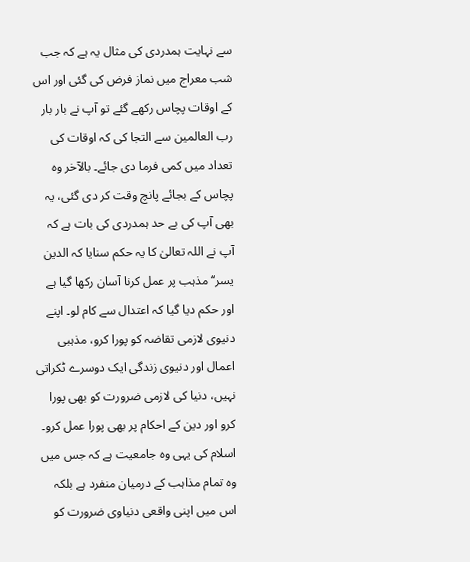سے نہایت ہمدردی کی مثال یہ ہے کہ جب شب معراج میں نماز فرض کی گئی اور اس کے اوقات پچاس رکھے گئے تو آپ نے بار بار رب العالمین سے التجا کی کہ اوقات کی تعداد میں کمی فرما دی جائے۔ بالآخر وہ پچاس کے بجائے پانچ وقت کر دی گئی، یہ بھی آپ کی بے حد ہمدردی کی بات ہے کہ آپ نے اللہ تعالیٰ کا یہ حکم سنایا کہ الدین یسر‘‘ مذہب پر عمل کرنا آسان رکھا گیا ہے اور حکم دیا گیا کہ اعتدال سے کام لو۔ اپنے دنیوی لازمی تقاضہ کو پورا کرو، مذہبی اعمال اور دنیوی زندگی ایک دوسرے ٹکراتی نہیں، دنیا کی لازمی ضرورت کو بھی پورا کرو اور دین کے احکام پر بھی پورا عمل کرو۔
اسلام کی یہی وہ جامعیت ہے کہ جس میں وہ تمام مذاہب کے درمیان منفرد ہے بلکہ اس میں اپنی واقعی دنیاوی ضرورت کو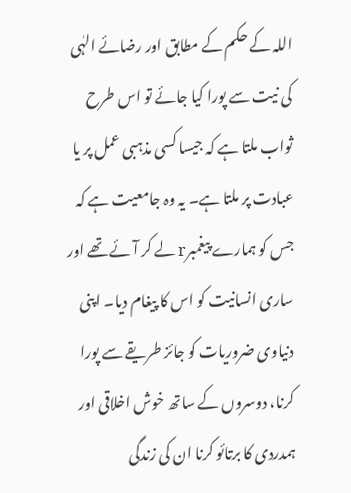اللہ کے حکم کے مطابق اور رضائے الہٰی کی نیت سے پورا کیا جائے تو اس طرح ثواب ملتا ہے کہ جیسا کسی مذہبی عمل پر یا عبادت پر ملتا ہے۔ یہ وہ جامعیت ہے کہ جس کو ہمارے پیغمبرr لے کر آئے تھے اور ساری انسانیت کو اس کا پیغام دیا۔ اپنی دنیاوی ضروریات کو جائز طریقے سے پورا کرنا، دوسروں کے ساتھ خوش اخلاقی اور ہمدردی کا برتائو کرنا ان کی زندگی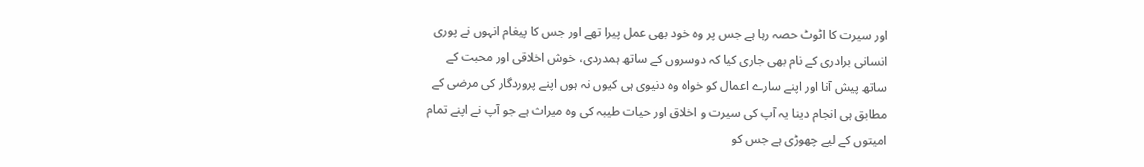اور سیرت کا اٹوٹ حصہ رہا ہے جس پر وہ خود بھی عمل پیرا تھے اور جس کا پیغام انہوں نے پوری انسانی برادری کے نام بھی جاری کیا کہ دوسروں کے ساتھ ہمدردی، خوش اخلاقی اور محبت کے ساتھ پیش آنا اور اپنے سارے اعمال کو خواہ وہ دنیوی ہی کیوں نہ ہوں اپنے پروردگار کی مرضی کے مطابق ہی انجام دینا یہ آپ کی سیرت و اخلاق اور حیات طیبہ کی وہ میراث ہے جو آپ نے اپنے تمام امیتوں کے لیے چھوڑی ہے جس کو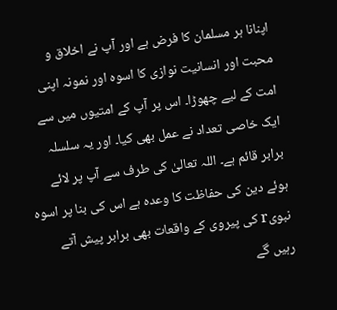اپنانا ہر مسلمان کا فرض ہے اور آپ نے اخلاق و محبت اور انسانیت نوازی کا اسوہ اور نمونہ اپنی امت کے لیے چھوڑا۔ اس پر آپ کے امتیوں میں سے ایک خاصی تعداد نے عمل بھی کیا۔ اور یہ سلسلہ برابر قائم ہے۔ اللہ تعالیٰ کی طرف سے آپ پر لائے ہوئے دین کی حفاظت کا وعدہ ہے اس کی بنا پر اسوہ نبویr کی پیروی کے واقعات بھی برابر پیش آتے رہیں گے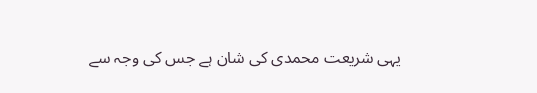یہی شریعت محمدی کی شان ہے جس کی وجہ سے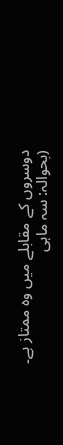دوسروں کے مقابلے میں وہ ممتاز ہے۔
(بحوالہ: سہ ماہی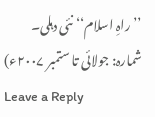’’راہِ اسلام‘‘ نئی دہلی۔ شمارہ: جولائی تا ستمبر ۲۰۰۷ء)
Leave a Reply